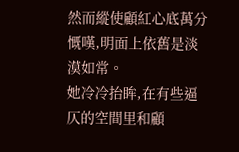然而縱使顧紅心底萬分慨嘆,明面上依舊是淡漠如常。
她冷冷抬眸,在有些逼仄的空間里和顧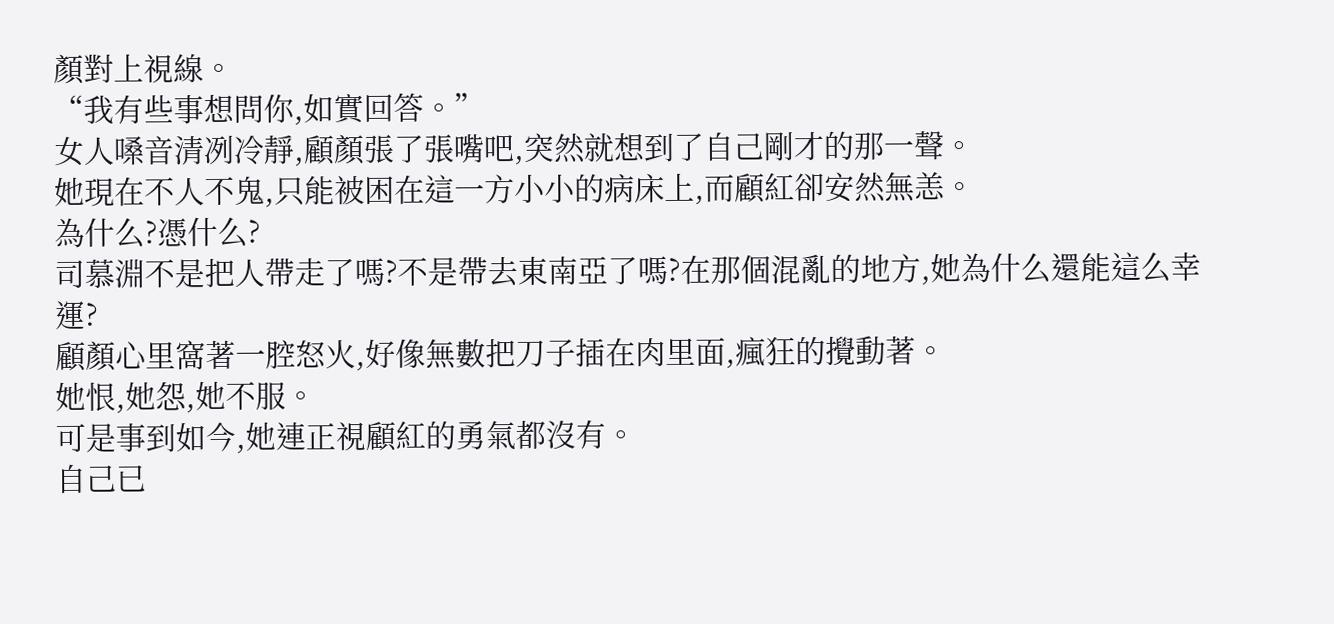顏對上視線。
“我有些事想問你,如實回答。”
女人嗓音清冽冷靜,顧顏張了張嘴吧,突然就想到了自己剛才的那一聲。
她現在不人不鬼,只能被困在這一方小小的病床上,而顧紅卻安然無恙。
為什么?憑什么?
司慕淵不是把人帶走了嗎?不是帶去東南亞了嗎?在那個混亂的地方,她為什么還能這么幸運?
顧顏心里窩著一腔怒火,好像無數把刀子插在肉里面,瘋狂的攪動著。
她恨,她怨,她不服。
可是事到如今,她連正視顧紅的勇氣都沒有。
自己已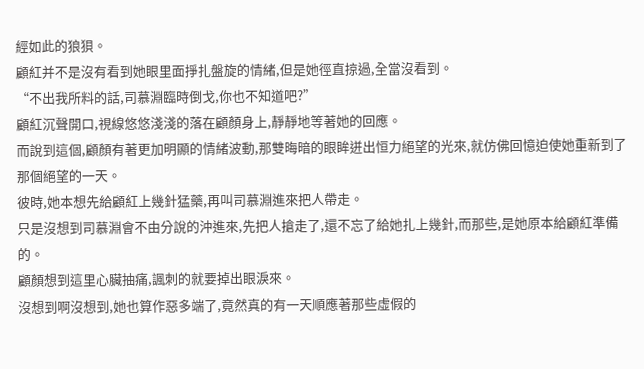經如此的狼狽。
顧紅并不是沒有看到她眼里面掙扎盤旋的情緒,但是她徑直掠過,全當沒看到。
“不出我所料的話,司慕淵臨時倒戈,你也不知道吧?”
顧紅沉聲開口,視線悠悠淺淺的落在顧顏身上,靜靜地等著她的回應。
而說到這個,顧顏有著更加明顯的情緒波動,那雙晦暗的眼眸迸出恒力絕望的光來,就仿佛回憶迫使她重新到了那個絕望的一天。
彼時,她本想先給顧紅上幾針猛藥,再叫司慕淵進來把人帶走。
只是沒想到司慕淵會不由分說的沖進來,先把人搶走了,還不忘了給她扎上幾針,而那些,是她原本給顧紅準備的。
顧顏想到這里心臟抽痛,諷刺的就要掉出眼淚來。
沒想到啊沒想到,她也算作惡多端了,竟然真的有一天順應著那些虛假的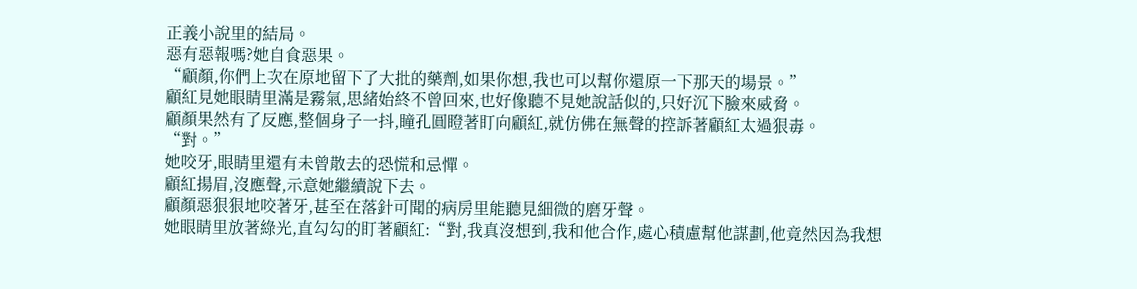正義小說里的結局。
惡有惡報嗎?她自食惡果。
“顧顏,你們上次在原地留下了大批的藥劑,如果你想,我也可以幫你還原一下那天的場景。”
顧紅見她眼睛里滿是霧氣,思緒始終不曾回來,也好像聽不見她說話似的,只好沉下臉來威脅。
顧顏果然有了反應,整個身子一抖,瞳孔圓瞪著盯向顧紅,就仿佛在無聲的控訴著顧紅太過狠毒。
“對。”
她咬牙,眼睛里還有未曾散去的恐慌和忌憚。
顧紅揚眉,沒應聲,示意她繼續說下去。
顧顏惡狠狠地咬著牙,甚至在落針可聞的病房里能聽見細微的磨牙聲。
她眼睛里放著綠光,直勾勾的盯著顧紅:“對,我真沒想到,我和他合作,處心積慮幫他謀劃,他竟然因為我想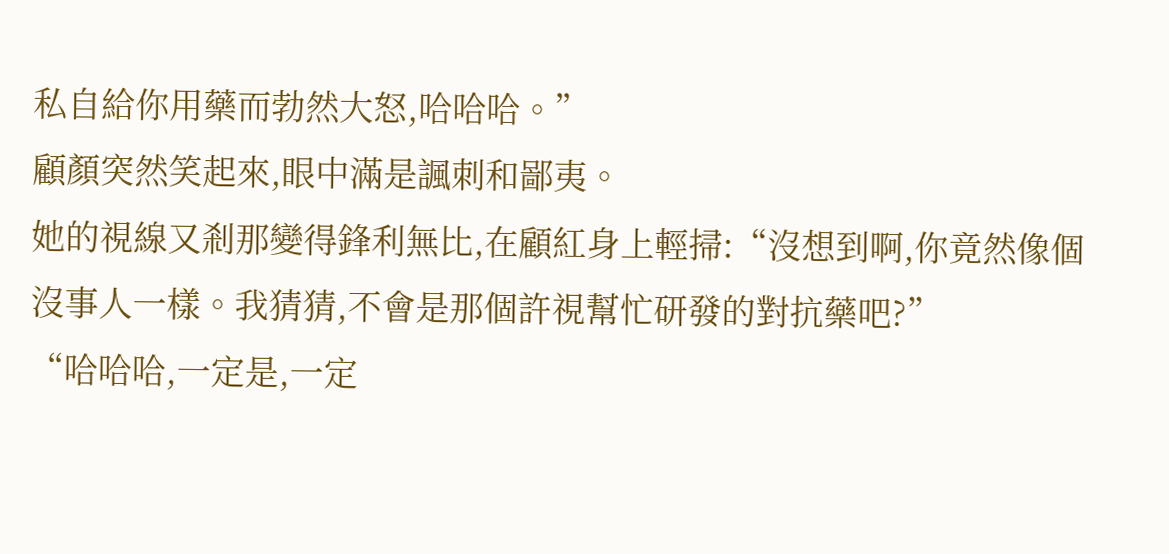私自給你用藥而勃然大怒,哈哈哈。”
顧顏突然笑起來,眼中滿是諷刺和鄙夷。
她的視線又剎那變得鋒利無比,在顧紅身上輕掃:“沒想到啊,你竟然像個沒事人一樣。我猜猜,不會是那個許視幫忙研發的對抗藥吧?”
“哈哈哈,一定是,一定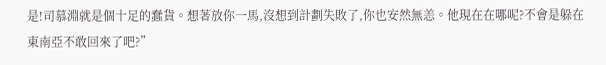是!司慕淵就是個十足的蠢貨。想著放你一馬,沒想到計劃失敗了,你也安然無恙。他現在在哪呢?不會是躲在東南亞不敢回來了吧?”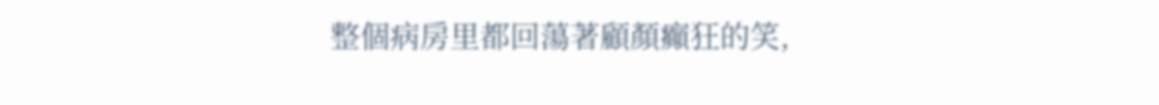整個病房里都回蕩著顧顏癲狂的笑,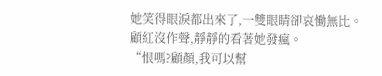她笑得眼淚都出來了,一雙眼睛卻哀慟無比。
顧紅沒作聲,靜靜的看著她發瘋。
“恨嗎?顧顏,我可以幫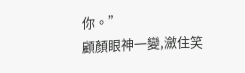你。”
顧顏眼神一變,瀲住笑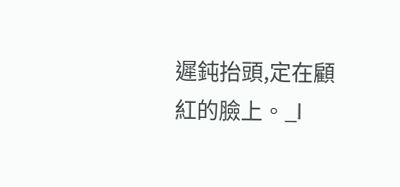遲鈍抬頭,定在顧紅的臉上。_l